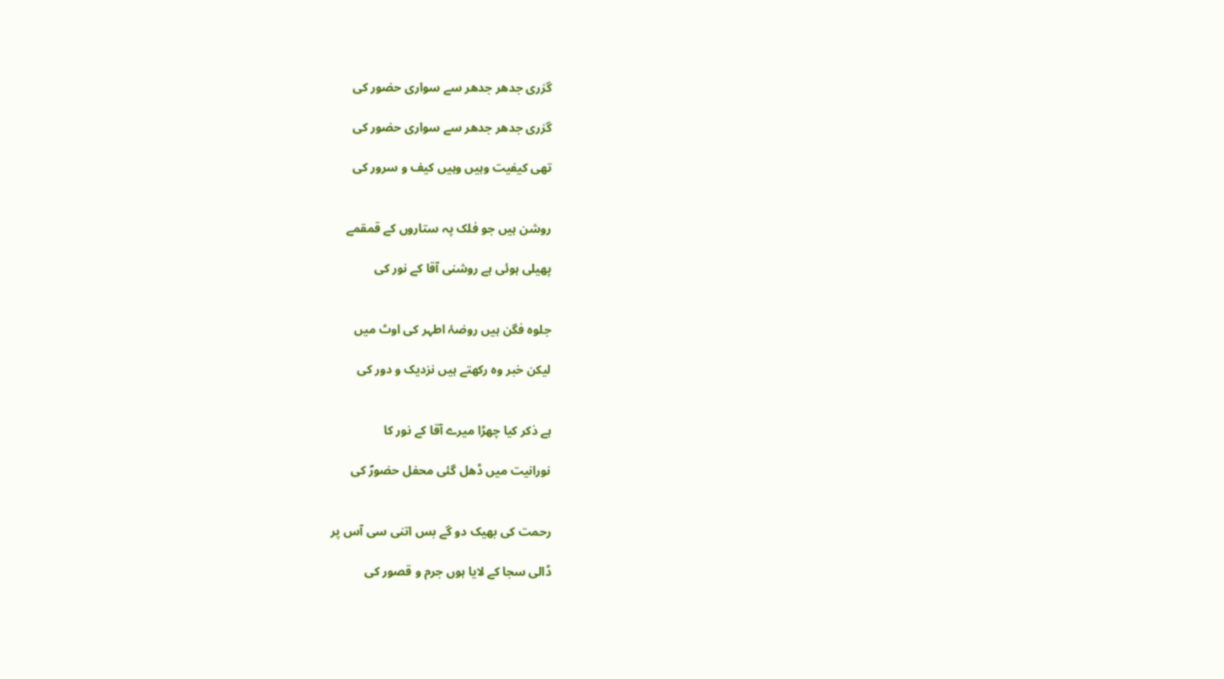گزری جدھر جدھر سے سواری حضور کی

گزری جدھر جدھر سے سواری حضور کی

تھی کیفیت وہیں وہیں کیف و سرور کی


روشن ہیں جو فلک پہ ستاروں کے قمقمے

پھیلی ہوئی ہے روشنی آقا کے نور کی


جلوہ فگن ہیں روضۂ اطہر کی اوٹ میں

لیکن خبر وہ رکھتے ہیں نزدیک و دور کی


ہے ذکر کیا چھڑا میرے آقا کے نور کا

نورانیت میں ڈھل گئی محفل حضورؐ کی


رحمت کی بھیک دو گے بس اتنی سی آس پر

ڈالی سجا کے لایا ہوں جرم و قصور کی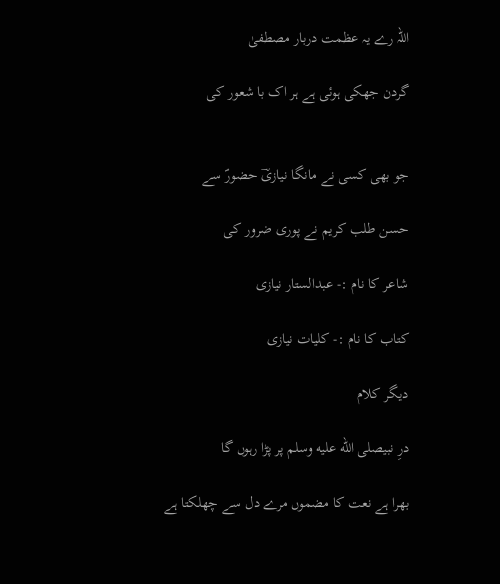اللہ رے یہ عظمت دربار مصطفیٰ

گردن جھکی ہوئی ہے ہر اک با شعور کی


جو بھی کسی نے مانگا نیازیؔ حضورؐ سے

حسن طلب کریم نے پوری ضرور کی

شاعر کا نام :- عبدالستار نیازی

کتاب کا نام :- کلیات نیازی

دیگر کلام

درِ نبیصلى الله عليه وسلم پر پڑا رہوں گا

بھرا ہے نعت کا مضموں مرے دل سے چھلکتا ہے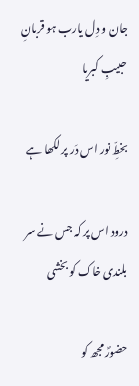جان و دِل یارب ہو قربانِ حبیبِ کبریا

بخطِّ نور اس دَر پر لکھا ہے

درود اس پر کہ جس نے سر بلندی خاک کو بخشی

حضورؐ مجھ کو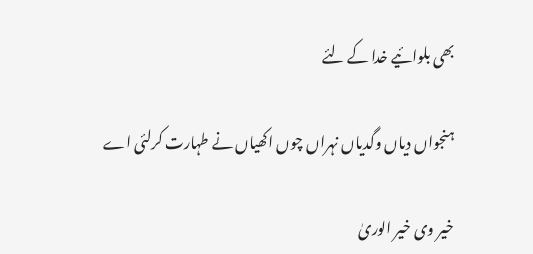بھی بلوائیے خدا کے لئے

ہنجواں دیاں وگدیاں نہراں چوں اکھیاں نے طہارت کرلئی اے

خیر وی خیر الوریٰ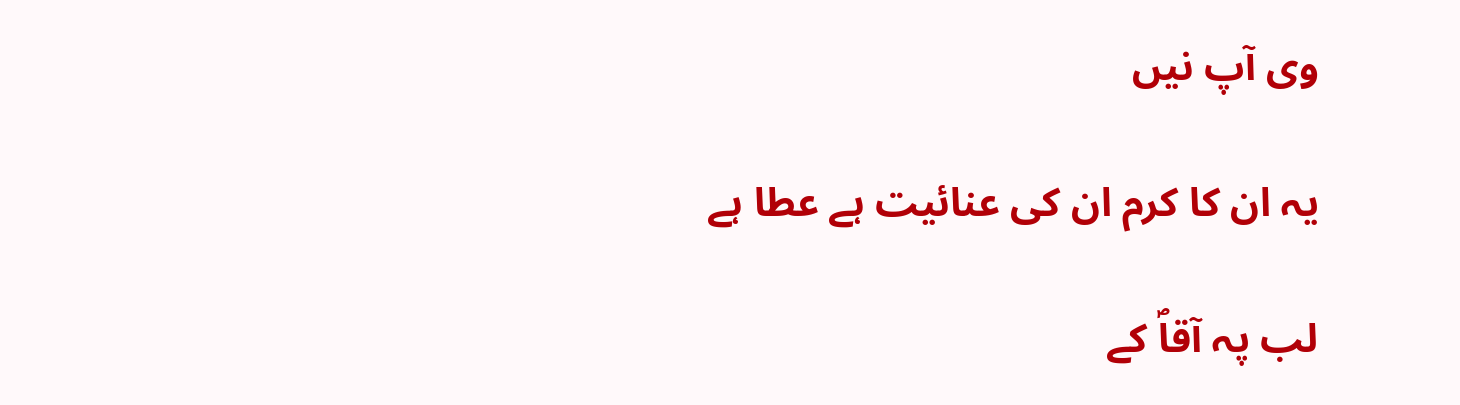وی آپ نیں

یہ ان کا کرم ان کی عنائیت ہے عطا ہے

لب پہ آقاؐ کے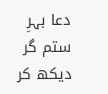دعا بہرِ ستم گر دیکھ کر